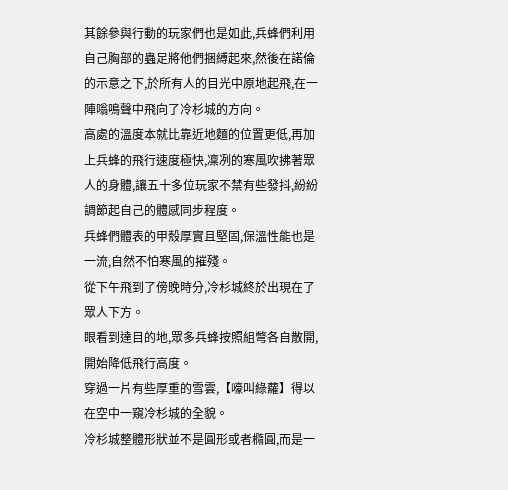其餘參與行動的玩家們也是如此,兵蜂們利用自己胸部的蟲足將他們捆縛起來,然後在諾倫的示意之下,於所有人的目光中原地起飛,在一陣嗡鳴聲中飛向了冷杉城的方向。
高處的溫度本就比靠近地麵的位置更低,再加上兵蜂的飛行速度極快,凜冽的寒風吹拂著眾人的身體,讓五十多位玩家不禁有些發抖,紛紛調節起自己的體感同步程度。
兵蜂們體表的甲殼厚實且堅固,保溫性能也是一流,自然不怕寒風的摧殘。
從下午飛到了傍晚時分,冷杉城終於出現在了眾人下方。
眼看到達目的地,眾多兵蜂按照組彆各自散開,開始降低飛行高度。
穿過一片有些厚重的雪雲,【嚎叫綠蘿】得以在空中一窺冷杉城的全貌。
冷杉城整體形狀並不是圓形或者橢圓,而是一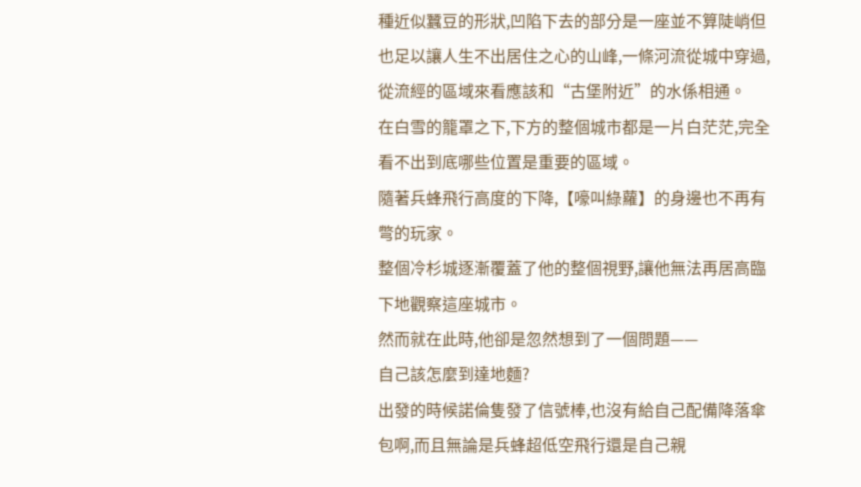種近似蠶豆的形狀,凹陷下去的部分是一座並不算陡峭但也足以讓人生不出居住之心的山峰,一條河流從城中穿過,從流經的區域來看應該和“古堡附近”的水係相通。
在白雪的籠罩之下,下方的整個城市都是一片白茫茫,完全看不出到底哪些位置是重要的區域。
隨著兵蜂飛行高度的下降,【嚎叫綠蘿】的身邊也不再有彆的玩家。
整個冷杉城逐漸覆蓋了他的整個視野,讓他無法再居高臨下地觀察這座城市。
然而就在此時,他卻是忽然想到了一個問題——
自己該怎麼到達地麵?
出發的時候諾倫隻發了信號棒,也沒有給自己配備降落傘包啊,而且無論是兵蜂超低空飛行還是自己親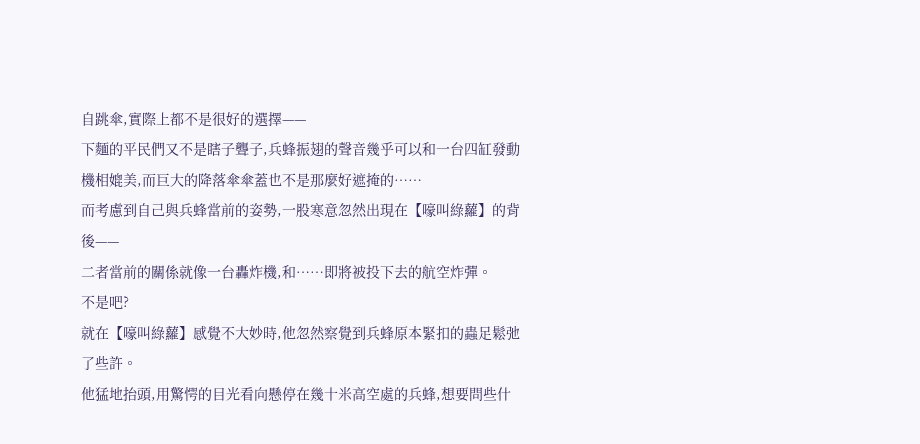自跳傘,實際上都不是很好的選擇——
下麵的平民們又不是瞎子聾子,兵蜂振翅的聲音幾乎可以和一台四缸發動機相媲美,而巨大的降落傘傘蓋也不是那麼好遮掩的……
而考慮到自己與兵蜂當前的姿勢,一股寒意忽然出現在【嚎叫綠蘿】的背後——
二者當前的關係就像一台轟炸機,和……即將被投下去的航空炸彈。
不是吧?
就在【嚎叫綠蘿】感覺不大妙時,他忽然察覺到兵蜂原本緊扣的蟲足鬆弛了些許。
他猛地抬頭,用驚愕的目光看向懸停在幾十米高空處的兵蜂,想要問些什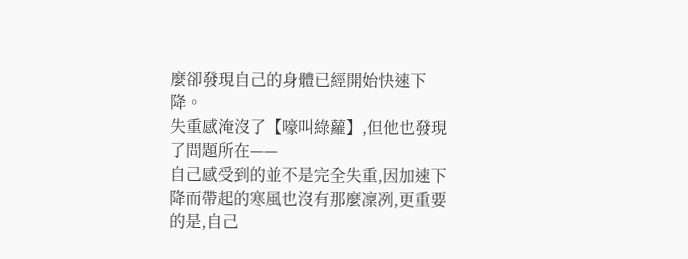麼卻發現自己的身體已經開始快速下降。
失重感淹沒了【嚎叫綠蘿】,但他也發現了問題所在——
自己感受到的並不是完全失重,因加速下降而帶起的寒風也沒有那麼凜冽,更重要的是,自己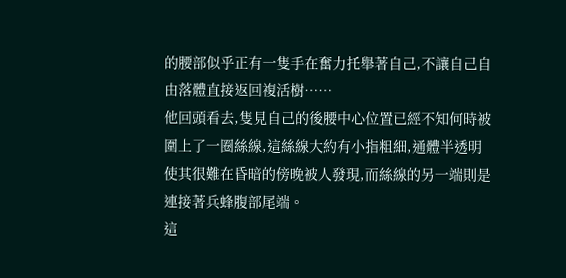的腰部似乎正有一隻手在奮力托舉著自己,不讓自己自由落體直接返回複活樹……
他回頭看去,隻見自己的後腰中心位置已經不知何時被圍上了一圈絲線,這絲線大約有小指粗細,通體半透明使其很難在昏暗的傍晚被人發現,而絲線的另一端則是連接著兵蜂腹部尾端。
這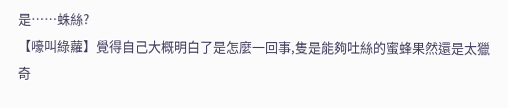是……蛛絲?
【嚎叫綠蘿】覺得自己大概明白了是怎麼一回事,隻是能夠吐絲的蜜蜂果然還是太獵奇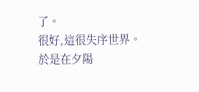了。
很好,這很失序世界。
於是在夕陽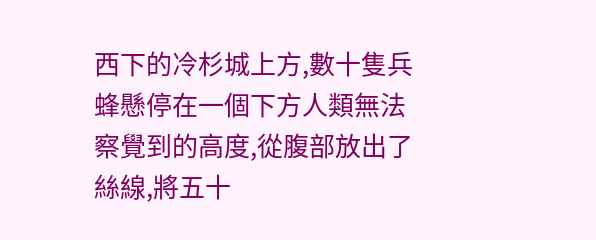西下的冷杉城上方,數十隻兵蜂懸停在一個下方人類無法察覺到的高度,從腹部放出了絲線,將五十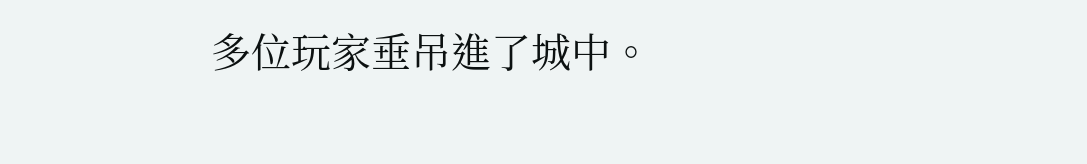多位玩家垂吊進了城中。